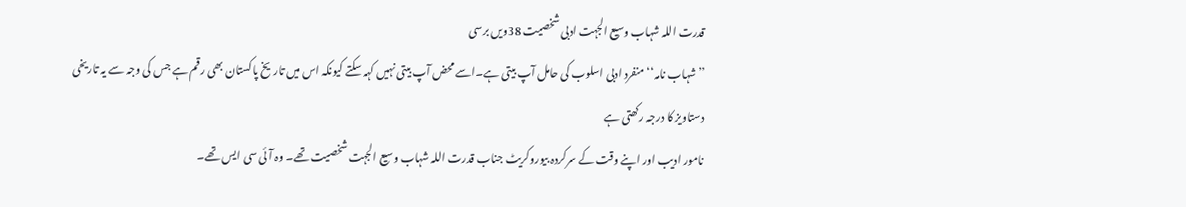قدرت اللہ شہاب وسیع الجہت ادبی شخصیت 38ویں برسی
’’شہاب نامہ‘‘ منفرد ادبی اسلوب کی حامل آپ بیتی ہے۔اسے محض آپ بیتی نہیں کہہ سکتے کیونکہ اس میں تاریخ پاکستان بھی رقم ہے جس کی وجہ سے یہ تاریخی دستاویز کا درجہ رکھتی ہے
نامور ادیب اور اپنے وقت کے سرکردہ بیوروکریٹ جناب قدرت اللہ شہاب وسیع الجہت شخصیت تھے۔ وہ آئی سی ایس تھے۔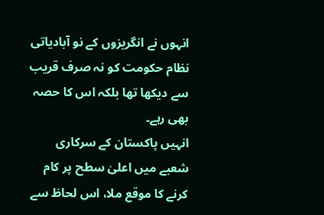انہوں نے انگریزوں کے نو آبادیاتی نظام حکومت کو نہ صرف قریب سے دیکھا تھا بلکہ اس کا حصہ بھی رہے۔
انہیں پاکستان کے سرکاری شعبے میں اعلیٰ سطح پر کام کرنے کا موقع ملا، اس لحاظ سے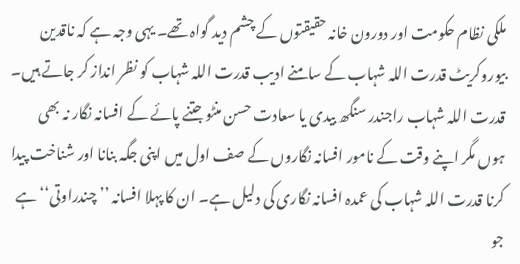ملکی نظام حکومت اور دورون خانہ حقیقتوں کے چشم دید گواہ تھے۔ یہی وجہ ہے کہ ناقدین بیوروکریٹ قدرت اللہ شہاب کے سامنے ادیب قدرت اللہ شہاب کو نظر انداز کر جاتے ہیں۔ قدرت اللہ شہاب راجندر سنگھ بیدی یا سعادت حسن منٹو جتنے پائے کے افسانہ نگار نہ بھی ہوں مگر اپنے وقت کے نامور افسانہ نگاروں کے صف اول میں اپنی جگہ بنانا اور شناخت پیدا کرنا قدرت اللہ شہاب کی عمدہ افسانہ نگاری کی دلیل ہے۔ ان کا پہلا افسانہ ’’ چندراوتی‘‘ ہے جو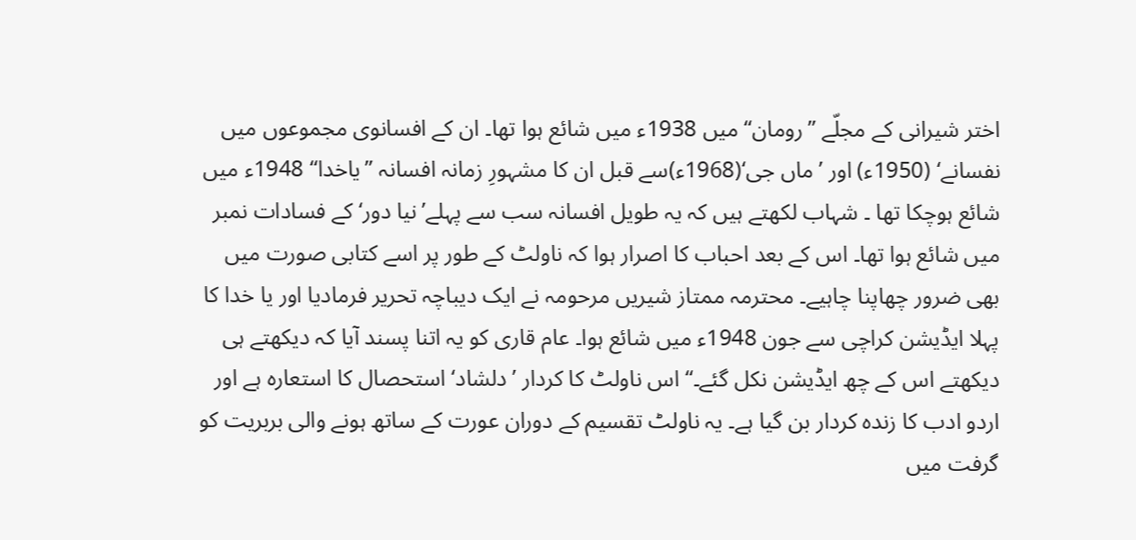اختر شیرانی کے مجلّے ’’رومان‘‘ میں 1938ء میں شائع ہوا تھا۔ ان کے افسانوی مجموعوں میں نفسانے‘ (1950ء) اور ’ماں جی‘(1968ء)سے قبل ان کا مشہورِ زمانہ افسانہ ’’یاخدا‘‘ 1948ء میں شائع ہوچکا تھا ۔ شہاب لکھتے ہیں کہ یہ طویل افسانہ سب سے پہلے’نیا دور‘ کے فسادات نمبر میں شائع ہوا تھا۔ اس کے بعد احباب کا اصرار ہوا کہ ناولٹ کے طور پر اسے کتابی صورت میں بھی ضرور چھاپنا چاہیے۔ محترمہ ممتاز شیریں مرحومہ نے ایک دیباچہ تحریر فرمادیا اور یا خدا کا پہلا ایڈیشن کراچی سے جون 1948ء میں شائع ہوا۔ عام قاری کو یہ اتنا پسند آیا کہ دیکھتے ہی دیکھتے اس کے چھ ایڈیشن نکل گئے۔‘‘ اس ناولٹ کا کردار ’دلشاد‘ استحصال کا استعارہ ہے اور اردو ادب کا زندہ کردار بن گیا ہے۔ یہ ناولٹ تقسیم کے دوران عورت کے ساتھ ہونے والی بربریت کو گرفت میں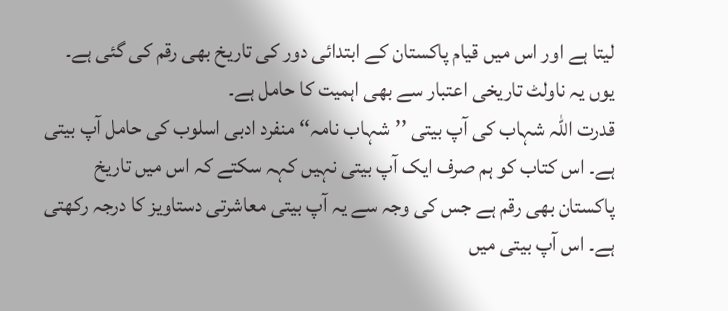لیتا ہے اور اس میں قیام پاکستان کے ابتدائی دور کی تاریخ بھی رقم کی گئی ہے۔ یوں یہ ناولٹ تاریخی اعتبار سے بھی اہمیت کا حامل ہے۔
قدرت اللہ شہاب کی آپ بیتی ’’شہاب نامہ‘‘ منفرد ادبی اسلوب کی حامل آپ بیتی ہے۔ اس کتاب کو ہم صرف ایک آپ بیتی نہیں کہہ سکتے کہ اس میں تاریخ پاکستان بھی رقم ہے جس کی وجہ سے یہ آپ بیتی معاشرتی دستاویز کا درجہ رکھتی ہے۔ اس آپ بیتی میں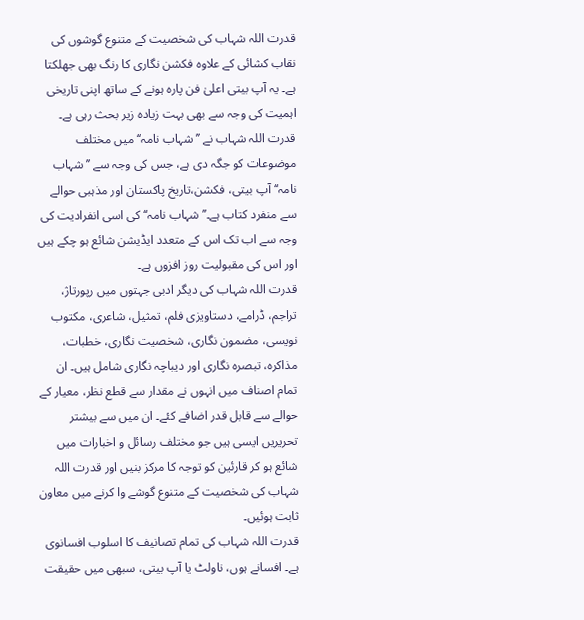قدرت اللہ شہاب کی شخصیت کے متنوع گوشوں کی نقاب کشائی کے علاوہ فکشن نگاری کا رنگ بھی جھلکتا ہے۔ یہ آپ بیتی اعلیٰ فن پارہ ہونے کے ساتھ اپنی تاریخی اہمیت کی وجہ سے بھی بہت زیادہ زیر بحث رہی ہے۔ قدرت اللہ شہاب نے ’’ شہاب نامہ‘‘ میں مختلف موضوعات کو جگہ دی ہے، جس کی وجہ سے ’’شہاب نامہ‘‘ آپ بیتی، فکشن،تاریخ پاکستان اور مذہبی حوالے سے منفرد کتاب ہے۔’’شہاب نامہ‘‘ کی اسی انفرادیت کی وجہ سے اب تک اس کے متعدد ایڈیشن شائع ہو چکے ہیں اور اس کی مقبولیت روز افزوں ہے۔
قدرت اللہ شہاب کی دیگر ادبی جہتوں میں رپورتاژ، تراجم، ڈرامے، دستاویزی فلم، تمثیل، شاعری، مکتوب نویسی، مضمون نگاری، شخصیت نگاری، خطبات، مذاکرہ، تبصرہ نگاری اور دیباچہ نگاری شامل ہیں۔ ان تمام اصناف میں انہوں نے مقدار سے قطع نظر، معیار کے حوالے سے قابل قدر اضافے کئے۔ ان میں سے بیشتر تحریریں ایسی ہیں جو مختلف رسائل و اخبارات میں شائع ہو کر قارئین کو توجہ کا مرکز بنیں اور قدرت اللہ شہاب کی شخصیت کے متنوع گوشے وا کرنے میں معاون ثابت ہوئیں۔
قدرت اللہ شہاب کی تمام تصانیف کا اسلوب افسانوی ہے۔ افسانے ہوں، ناولٹ یا آپ بیتی، سبھی میں حقیقت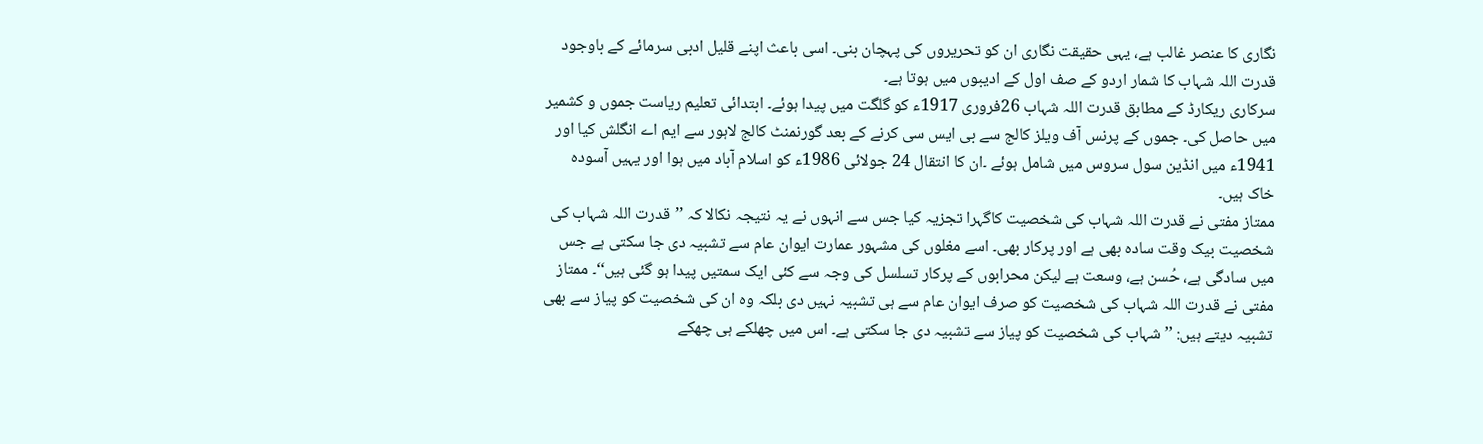نگاری کا عنصر غالب ہے، یہی حقیقت نگاری ان کو تحریروں کی پہچان بنی۔ اسی باعث اپنے قلیل ادبی سرمائے کے باوجود قدرت اللہ شہاب کا شمار اردو کے صف اول کے ادیبوں میں ہوتا ہے۔
سرکاری ریکارڈ کے مطابق قدرت اللہ شہاب 26فروری 1917ء کو گلگت میں پیدا ہوئے۔ ابتدائی تعلیم ریاست جموں و کشمیر میں حاصل کی۔ جموں کے پرنس آف ویلز کالج سے بی ایس سی کرنے کے بعد گورنمنٹ کالج لاہور سے ایم اے انگلش کیا اور 1941ء میں انڈین سول سروس میں شامل ہوئے ۔ان کا انتقال 24 جولائی 1986ء کو اسلام آباد میں ہوا اور یہیں آسودہ خاک ہیں۔
ممتاز مفتی نے قدرت اللہ شہاب کی شخصیت کاگہرا تجزیہ کیا جس سے انہوں نے یہ نتیجہ نکالا کہ ’’قدرت اللہ شہاب کی شخصیت بیک وقت سادہ بھی ہے اور پرکار بھی۔ اسے مغلوں کی مشہور عمارت ایوان عام سے تشبیہ دی جا سکتی ہے جس میں سادگی ہے، حُسن ہے، وسعت ہے لیکن محرابوں کے پرکار تسلسل کی وجہ سے کئی ایک سمتیں پیدا ہو گئی ہیں‘‘۔ ممتاز مفتی نے قدرت اللہ شہاب کی شخصیت کو صرف ایوان عام سے ہی تشبیہ نہیں دی بلکہ وہ ان کی شخصیت کو پیاز سے بھی تشبیہ دیتے ہیں: ’’شہاب کی شخصیت کو پیاز سے تشبیہ دی جا سکتی ہے۔ اس میں چھلکے ہی چھکے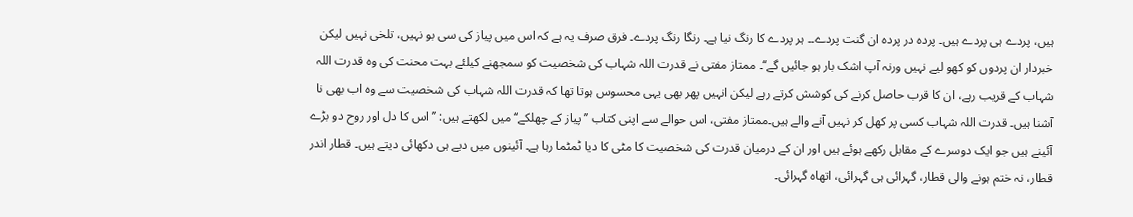ہیں، پردے ہی پردے ہیں۔ پردہ در پردہ ان گنت پردے۔۔ ہر پردے کا رنگ نیا ہے۔ رنگا رنگ پردے۔ فرق صرف یہ ہے کہ اس میں پیاز کی سی بو نہیں، تلخی نہیں لیکن خبردار ان پردوں کو کھو لیے نہیں ورنہ آپ اشک بار ہو جائیں گے‘‘۔ ممتاز مفتی نے قدرت اللہ شہاب کی شخصیت کو سمجھنے کیلئے بہت محنت کی وہ قدرت اللہ شہاب کے قریب رہے، ان کا قرب حاصل کرنے کی کوشش کرتے رہے لیکن انہیں پھر بھی یہی محسوس ہوتا تھا کہ قدرت اللہ شہاب کی شخصیت سے وہ اب بھی نا آشنا ہیں۔ قدرت اللہ شہاب کسی پر کھل کر نہیں آنے والے ہیں۔ممتاز مفتی، اس حوالے سے اپنی کتاب ’’پیاز کے چھلکے‘‘ میں لکھتے ہیں: ’’ اس کا دل اور روح دو بڑے آئینے ہیں جو ایک دوسرے کے مقابل رکھے ہوئے ہیں اور ان کے درمیان قدرت کی شخصیت کا مٹی کا دیا ٹمٹما رہا ہے۔ آئینوں میں دیے ہی دکھائی دیتے ہیں۔ قطار اندر قطار، نہ ختم ہونے والی قطار، گہرائی ہی گہرائی، اتھاہ گہرائی۔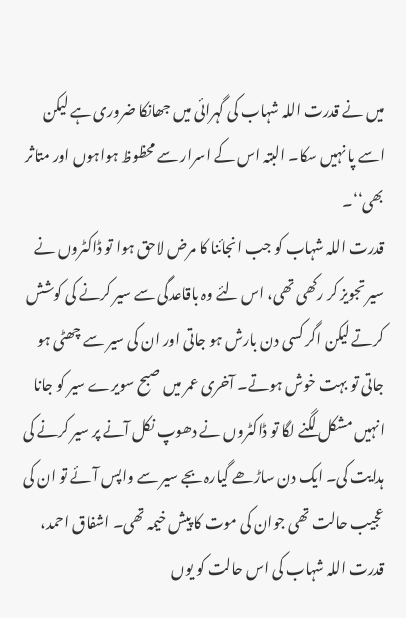میں نے قدرت اللہ شہاب کی گہرائی میں جھانکا ضروری ہے لیکن اسے پا نہیں سکا۔ البتہ اس کے اسرار سے محظوظ ہواہوں اور متاثر بھی‘‘۔
قدرت اللہ شہاب کو جب انجائنا کا مرض لاحق ہوا تو ڈاکٹروں نے سیر تجویز کر رکھی تھی، اس لئے وہ باقاعدگی سے سیر کرنے کی کوشش کرتے لیکن اگر کسی دن بارش ہو جاتی اور ان کی سیر سے چھٹی ہو جاتی تو بہت خوش ہوتے۔ آخری عمر میں صبح سویرے سیر کو جانا انہیں مشکل لگنے لگا تو ڈاکٹروں نے دھوپ نکل آنے پر سیر کرنے کی ہدایت کی۔ ایک دن ساڑھے گیارہ بجے سیر سے واپس آئے تو ان کی عجیب حالت تھی جوان کی موت کا پیش خیمہ تھی۔ اشفاق احمد، قدرت اللہ شہاب کی اس حالت کو یوں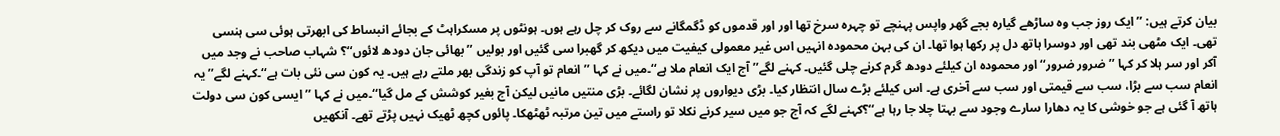بیان کرتے ہیں: ’’ایک روز جب وہ ساڑھے گیارہ بجے گھر واپس پہنچے تو چہرہ سرخ تھا اور اور قدموں کو ڈگمگانے سے روک کر چل رہے ہوں۔ ہونٹوں پر مسکراہٹ کے بجائے انبساط کی ابھرتی ہوئی سی ہنسی تھی۔ ایک مٹھی بند تھی اور دوسرا ہاتھ دل پر رکھا ہوا تھا۔ ان کی بہن محمودہ انہیں اس غیر معمولی کیفیت میں دیکھ کر گھبرا سی گئیں اور بولیں ’’ بھائی جان دودھ لائوں‘‘؟ شہاب صاحب نے وجد میں آکر اور سر ہلا کر کہا ’’ ضرور ضرور‘‘ اور محمودہ ان کیلئے دودھ گرم کرنے چلی گئیں۔ کہنے لگے’’ آج ایک انعام ملا ہے‘‘۔میں نے کہا ’’ انعام تو آپ کو زندگی بھر ملتے رہے ہیں۔ یہ کون سی نئی بات ہے‘‘۔کہنے لگے’’ یہ انعام سب سے بڑا، سب سے قیمتی اور سب سے آخری ہے۔ اس کیلئے بڑے سال انتظار کیا۔ بڑی دیواروں پر نشان لگائے۔ بڑی منتیں مانیں لیکن آج بغیر کوشش کے مل گیا‘‘۔میں نے کہا ’’ ایسی کون سی دولت ہاتھ آ گئی ہے جو خوشی کا یہ دھارا سارے وجود سے بہتا چلا جا رہا ہے‘‘؟کہنے لگے کہ آج جو میں سیر کرنے نکلا تو راستے میں تین مرتبہ ٹھٹھکا۔ پائوں کچھ ٹھیک نہیں پڑتے تھے۔ آنکھیں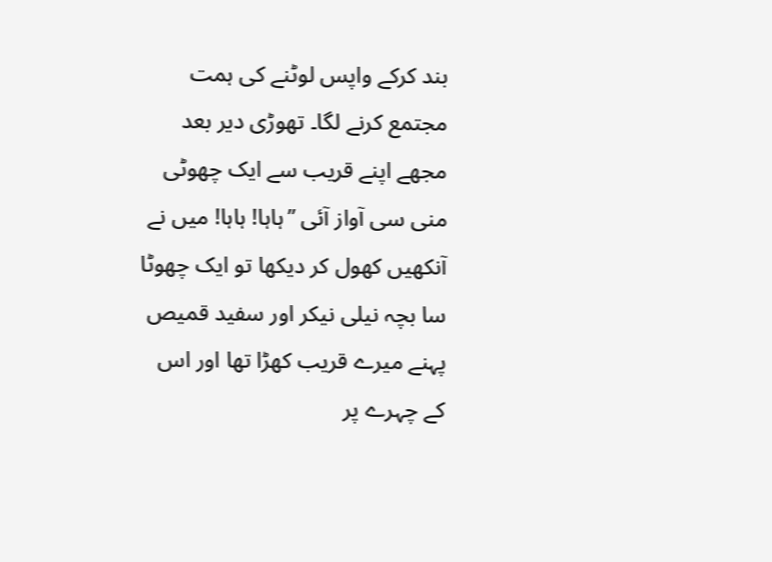بند کرکے واپس لوٹنے کی ہمت مجتمع کرنے لگا۔ تھوڑی دیر بعد مجھے اپنے قریب سے ایک چھوٹی منی سی آواز آئی ’’ہاہا! ہاہا! میں نے آنکھیں کھول کر دیکھا تو ایک چھوٹا سا بچہ نیلی نیکر اور سفید قمیص پہنے میرے قریب کھڑا تھا اور اس کے چہرے پر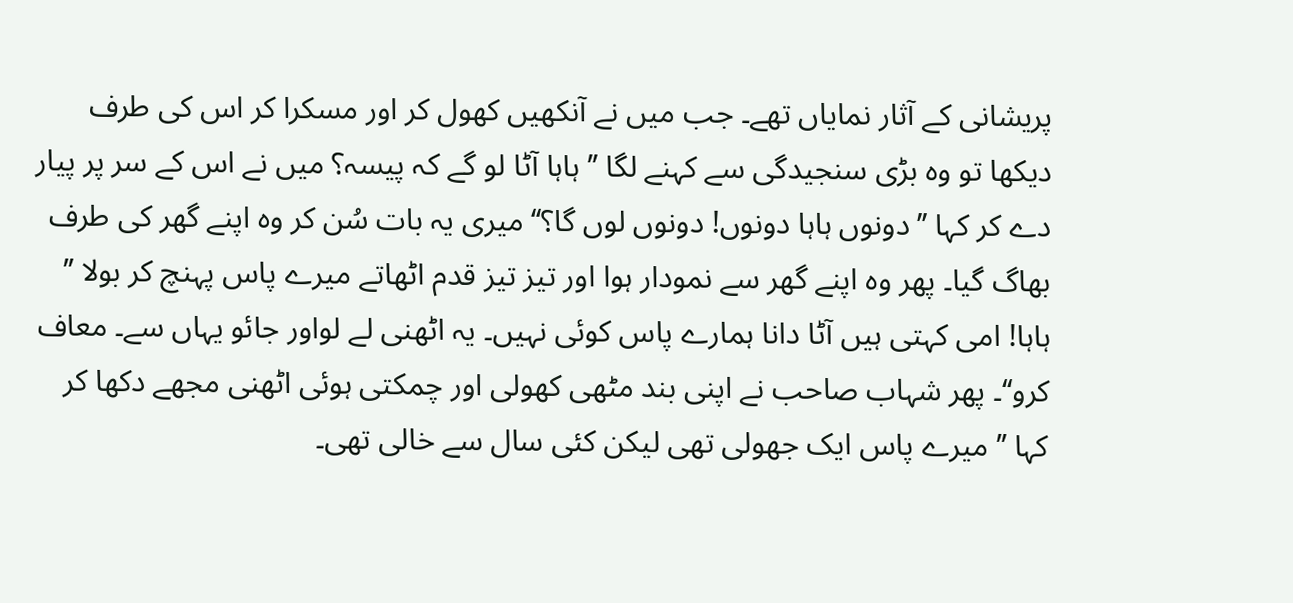پریشانی کے آثار نمایاں تھے۔ جب میں نے آنکھیں کھول کر اور مسکرا کر اس کی طرف دیکھا تو وہ بڑی سنجیدگی سے کہنے لگا ’’ ہاہا آٹا لو گے کہ پیسہ؟ میں نے اس کے سر پر پیار دے کر کہا ’’دونوں ہاہا دونوں! دونوں لوں گا؟‘‘ میری یہ بات سُن کر وہ اپنے گھر کی طرف بھاگ گیا۔ پھر وہ اپنے گھر سے نمودار ہوا اور تیز تیز قدم اٹھاتے میرے پاس پہنچ کر بولا ’’ ہاہا! امی کہتی ہیں آٹا دانا ہمارے پاس کوئی نہیں۔ یہ اٹھنی لے لواور جائو یہاں سے۔ معاف کرو‘‘۔ پھر شہاب صاحب نے اپنی بند مٹھی کھولی اور چمکتی ہوئی اٹھنی مجھے دکھا کر کہا ’’ میرے پاس ایک جھولی تھی لیکن کئی سال سے خالی تھی۔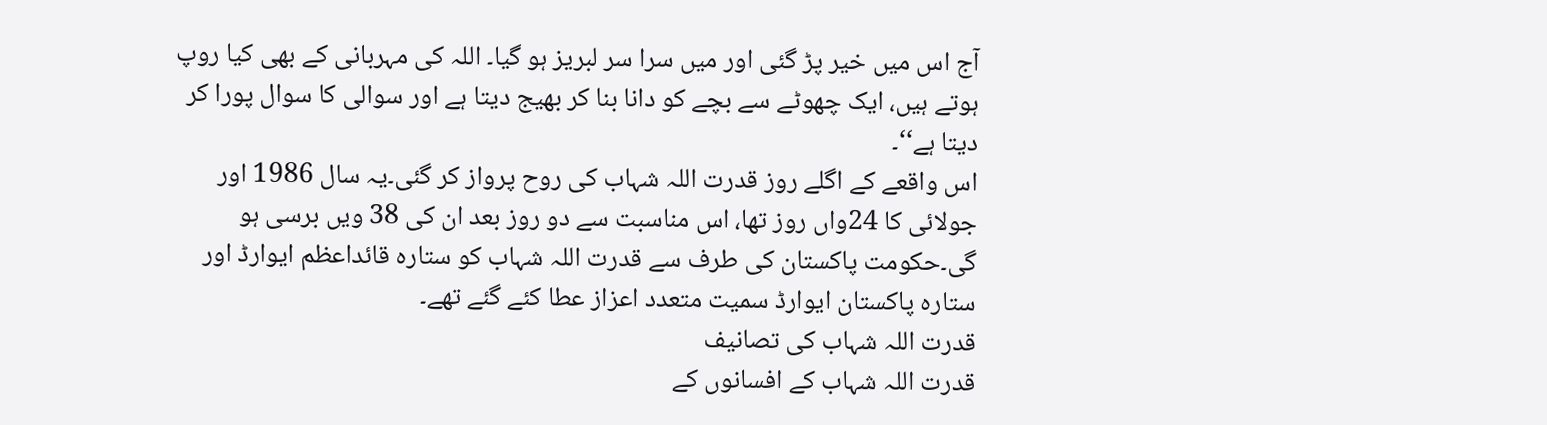آج اس میں خیر پڑ گئی اور میں سرا سر لبریز ہو گیا۔ اللہ کی مہربانی کے بھی کیا روپ ہوتے ہیں، ایک چھوٹے سے بچے کو دانا بنا کر بھیج دیتا ہے اور سوالی کا سوال پورا کر دیتا ہے‘‘۔
اس واقعے کے اگلے روز قدرت اللہ شہاب کی روح پرواز کر گئی۔یہ سال 1986 اور جولائی کا 24واں روز تھا، اس مناسبت سے دو روز بعد ان کی 38 ویں برسی ہو گی۔حکومت پاکستان کی طرف سے قدرت اللہ شہاب کو ستارہ قائداعظم ایوارڈ اور ستارہ پاکستان ایوارڈ سمیت متعدد اعزاز عطا کئے گئے تھے۔
قدرت اللہ شہاب کی تصانیف
قدرت اللہ شہاب کے افسانوں کے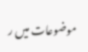موضوعات میں ر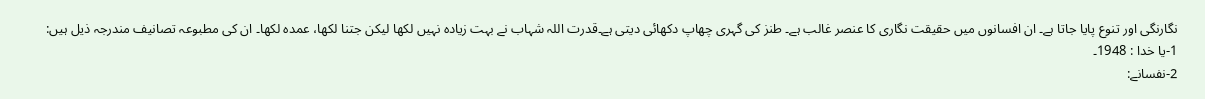نگارنگی اور تنوع پایا جاتا ہے۔ ان افسانوں میں حقیقت نگاری کا عنصر غالب ہے۔ طنز کی گہری چھاپ دکھائی دیتی ہے۔قدرت اللہ شہاب نے بہت زیادہ نہیں لکھا لیکن جتنا لکھا، عمدہ لکھا۔ ان کی مطبوعہ تصانیف مندرجہ ذیل ہیں:
1-یا خدا : 1948۔
2-نفسانے: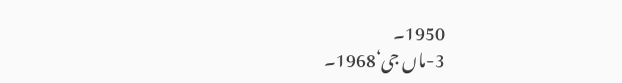1950۔
3-ماں جی‘1968۔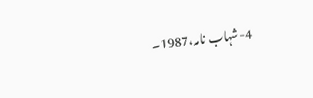4-شہاب نامہ،1987۔